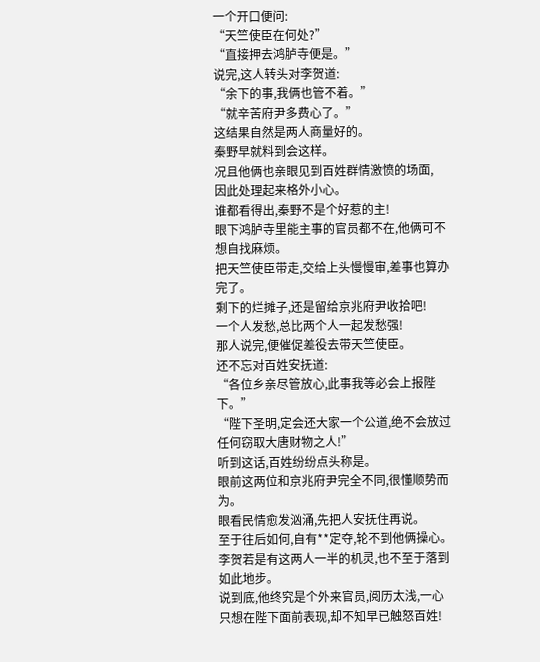一个开口便问:
“天竺使臣在何处?”
“直接押去鸿胪寺便是。”
说完,这人转头对李贺道:
“余下的事,我俩也管不着。”
“就辛苦府尹多费心了。”
这结果自然是两人商量好的。
秦野早就料到会这样。
况且他俩也亲眼见到百姓群情激愤的场面,
因此处理起来格外小心。
谁都看得出,秦野不是个好惹的主!
眼下鸿胪寺里能主事的官员都不在,他俩可不想自找麻烦。
把天竺使臣带走,交给上头慢慢审,差事也算办完了。
剩下的烂摊子,还是留给京兆府尹收拾吧!
一个人发愁,总比两个人一起发愁强!
那人说完,便催促差役去带天竺使臣。
还不忘对百姓安抚道:
“各位乡亲尽管放心,此事我等必会上报陛下。”
“陛下圣明,定会还大家一个公道,绝不会放过任何窃取大唐财物之人!”
听到这话,百姓纷纷点头称是。
眼前这两位和京兆府尹完全不同,很懂顺势而为。
眼看民情愈发汹涌,先把人安抚住再说。
至于往后如何,自有**定夺,轮不到他俩操心。
李贺若是有这两人一半的机灵,也不至于落到如此地步。
说到底,他终究是个外来官员,阅历太浅,一心只想在陛下面前表现,却不知早已触怒百姓!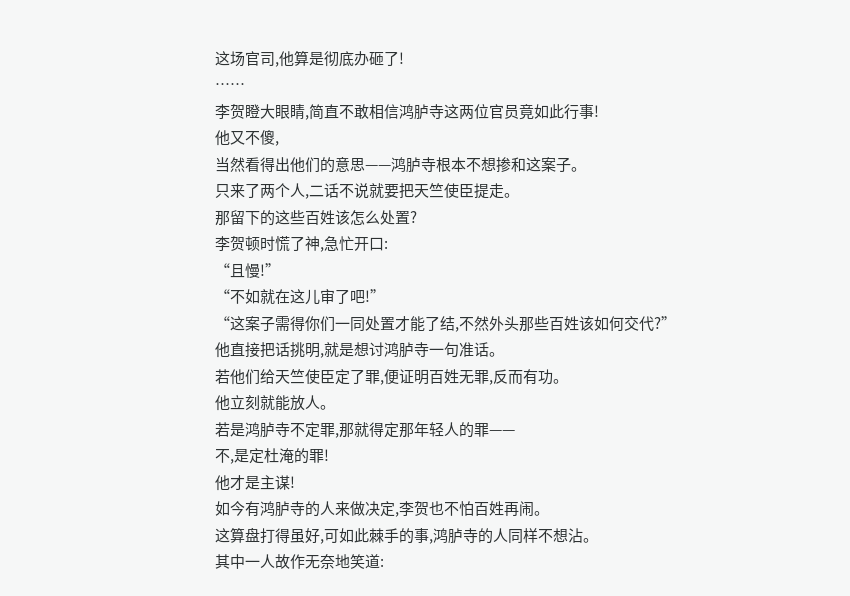这场官司,他算是彻底办砸了!
……
李贺瞪大眼睛,简直不敢相信鸿胪寺这两位官员竟如此行事!
他又不傻,
当然看得出他们的意思——鸿胪寺根本不想掺和这案子。
只来了两个人,二话不说就要把天竺使臣提走。
那留下的这些百姓该怎么处置?
李贺顿时慌了神,急忙开口:
“且慢!”
“不如就在这儿审了吧!”
“这案子需得你们一同处置才能了结,不然外头那些百姓该如何交代?”
他直接把话挑明,就是想讨鸿胪寺一句准话。
若他们给天竺使臣定了罪,便证明百姓无罪,反而有功。
他立刻就能放人。
若是鸿胪寺不定罪,那就得定那年轻人的罪——
不,是定杜淹的罪!
他才是主谋!
如今有鸿胪寺的人来做决定,李贺也不怕百姓再闹。
这算盘打得虽好,可如此棘手的事,鸿胪寺的人同样不想沾。
其中一人故作无奈地笑道: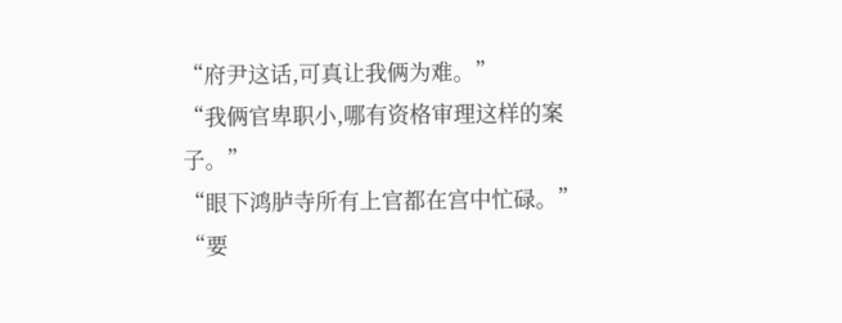“府尹这话,可真让我俩为难。”
“我俩官卑职小,哪有资格审理这样的案子。”
“眼下鸿胪寺所有上官都在宫中忙碌。”
“要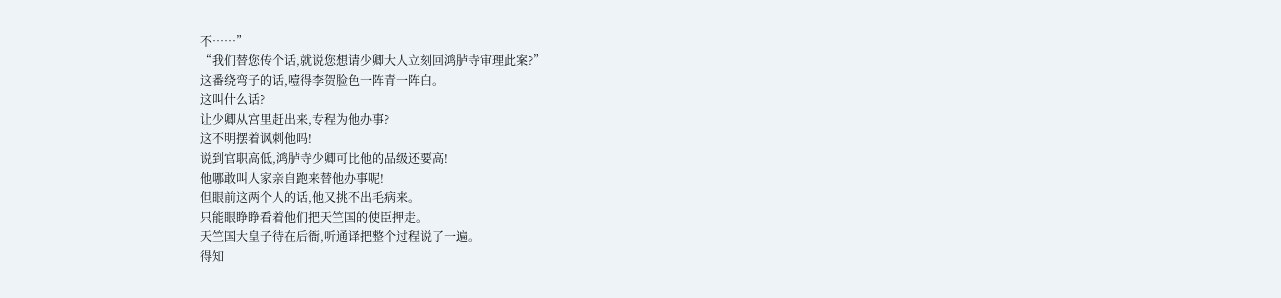不……”
“我们替您传个话,就说您想请少卿大人立刻回鸿胪寺审理此案?”
这番绕弯子的话,噎得李贺脸色一阵青一阵白。
这叫什么话?
让少卿从宫里赶出来,专程为他办事?
这不明摆着讽刺他吗!
说到官职高低,鸿胪寺少卿可比他的品级还要高!
他哪敢叫人家亲自跑来替他办事呢!
但眼前这两个人的话,他又挑不出毛病来。
只能眼睁睁看着他们把天竺国的使臣押走。
天竺国大皇子待在后衙,听通译把整个过程说了一遍。
得知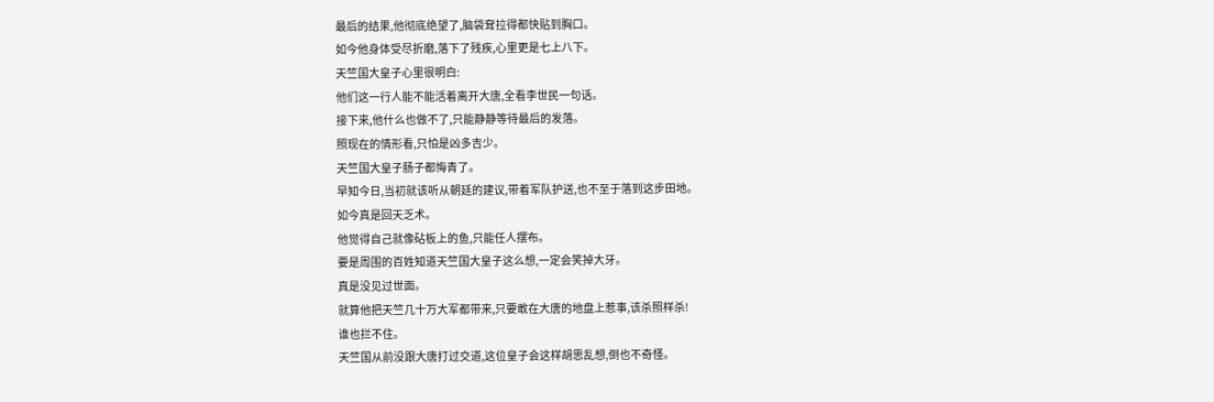最后的结果,他彻底绝望了,脑袋耷拉得都快贴到胸口。
如今他身体受尽折磨,落下了残疾,心里更是七上八下。
天竺国大皇子心里很明白:
他们这一行人能不能活着离开大唐,全看李世民一句话。
接下来,他什么也做不了,只能静静等待最后的发落。
照现在的情形看,只怕是凶多吉少。
天竺国大皇子肠子都悔青了。
早知今日,当初就该听从朝廷的建议,带着军队护送,也不至于落到这步田地。
如今真是回天乏术。
他觉得自己就像砧板上的鱼,只能任人摆布。
要是周围的百姓知道天竺国大皇子这么想,一定会笑掉大牙。
真是没见过世面。
就算他把天竺几十万大军都带来,只要敢在大唐的地盘上惹事,该杀照样杀!
谁也拦不住。
天竺国从前没跟大唐打过交道,这位皇子会这样胡思乱想,倒也不奇怪。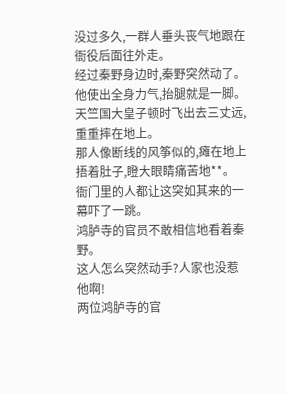没过多久,一群人垂头丧气地跟在衙役后面往外走。
经过秦野身边时,秦野突然动了。
他使出全身力气,抬腿就是一脚。
天竺国大皇子顿时飞出去三丈远,重重摔在地上。
那人像断线的风筝似的,瘫在地上捂着肚子,瞪大眼睛痛苦地**。
衙门里的人都让这突如其来的一幕吓了一跳。
鸿胪寺的官员不敢相信地看着秦野。
这人怎么突然动手?人家也没惹他啊!
两位鸿胪寺的官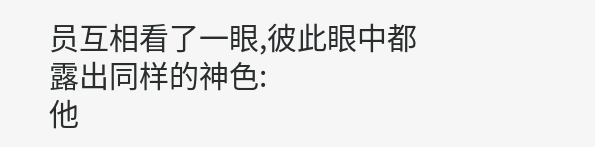员互相看了一眼,彼此眼中都露出同样的神色:
他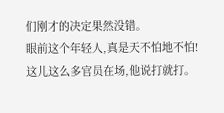们刚才的决定果然没错。
眼前这个年轻人,真是天不怕地不怕!
这儿这么多官员在场,他说打就打。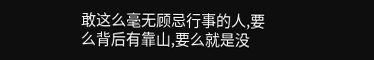敢这么毫无顾忌行事的人,要么背后有靠山,要么就是没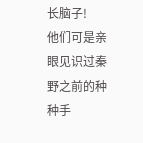长脑子!
他们可是亲眼见识过秦野之前的种种手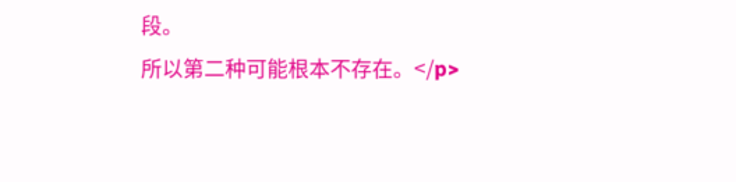段。
所以第二种可能根本不存在。</p>